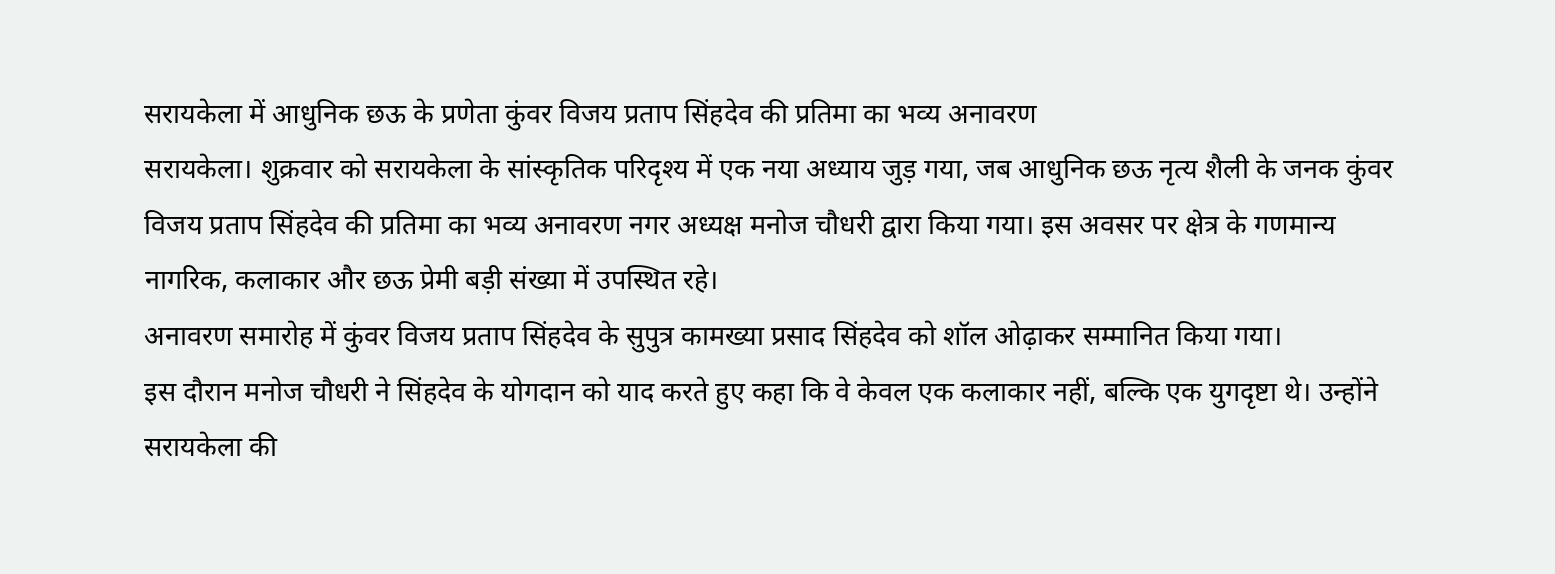सरायकेला में आधुनिक छऊ के प्रणेता कुंवर विजय प्रताप सिंहदेव की प्रतिमा का भव्य अनावरण
सरायकेला। शुक्रवार को सरायकेला के सांस्कृतिक परिदृश्य में एक नया अध्याय जुड़ गया, जब आधुनिक छऊ नृत्य शैली के जनक कुंवर विजय प्रताप सिंहदेव की प्रतिमा का भव्य अनावरण नगर अध्यक्ष मनोज चौधरी द्वारा किया गया। इस अवसर पर क्षेत्र के गणमान्य नागरिक, कलाकार और छऊ प्रेमी बड़ी संख्या में उपस्थित रहे।
अनावरण समारोह में कुंवर विजय प्रताप सिंहदेव के सुपुत्र कामख्या प्रसाद सिंहदेव को शॉल ओढ़ाकर सम्मानित किया गया।
इस दौरान मनोज चौधरी ने सिंहदेव के योगदान को याद करते हुए कहा कि वे केवल एक कलाकार नहीं, बल्कि एक युगदृष्टा थे। उन्होंने सरायकेला की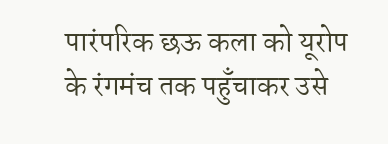पारंपरिक छऊ कला को यूरोप के रंगमंच तक पहुँचाकर उसे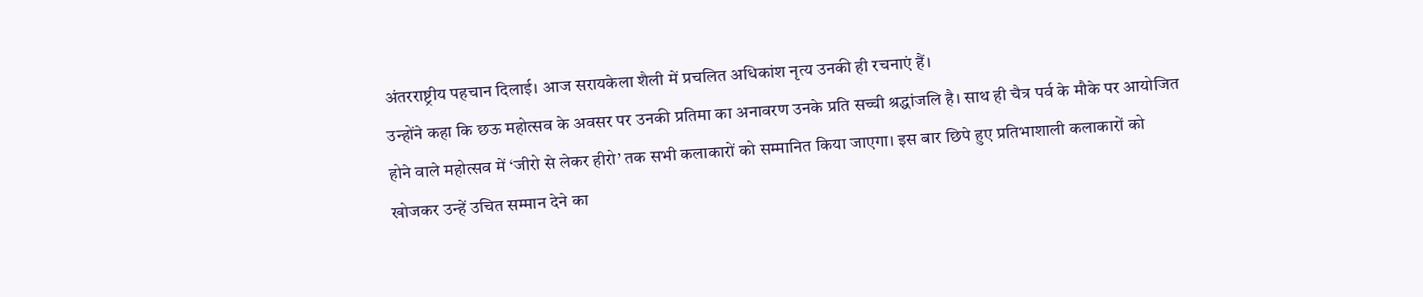अंतरराष्ट्रीय पहचान दिलाई। आज सरायकेला शैली में प्रचलित अधिकांश नृत्य उनकी ही रचनाएं हैं।
उन्होंने कहा कि छऊ महोत्सव के अवसर पर उनकी प्रतिमा का अनावरण उनके प्रति सच्ची श्रद्धांजलि है। साथ ही चैत्र पर्व के मौके पर आयोजित होने वाले महोत्सव में ‘जीरो से लेकर हीरो’ तक सभी कलाकारों को सम्मानित किया जाएगा। इस बार छिपे हुए प्रतिभाशाली कलाकारों को खोजकर उन्हें उचित सम्मान देने का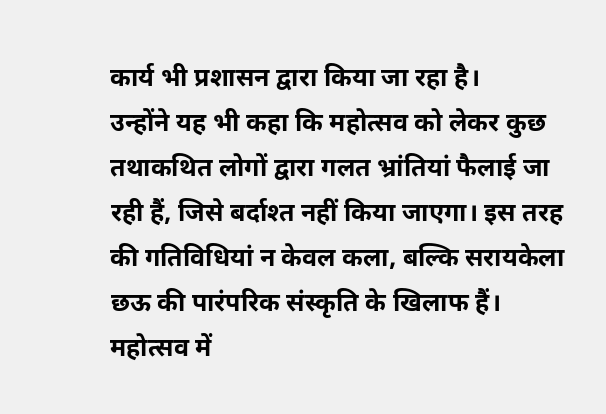कार्य भी प्रशासन द्वारा किया जा रहा है।
उन्होंने यह भी कहा कि महोत्सव को लेकर कुछ तथाकथित लोगों द्वारा गलत भ्रांतियां फैलाई जा रही हैं, जिसे बर्दाश्त नहीं किया जाएगा। इस तरह की गतिविधियां न केवल कला, बल्कि सरायकेला छऊ की पारंपरिक संस्कृति के खिलाफ हैं। महोत्सव में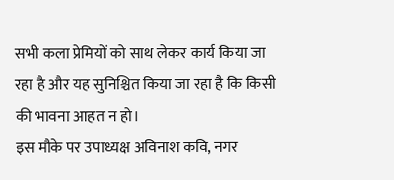सभी कला प्रेमियों को साथ लेकर कार्य किया जा रहा है और यह सुनिश्चित किया जा रहा है कि किसी की भावना आहत न हो।
इस मौके पर उपाध्यक्ष अविनाश कवि, नगर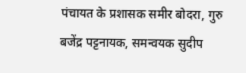पंचायत के प्रशासक समीर बोदरा, गुरु बजेंद्र पट्टनायक, समन्वयक सुदीप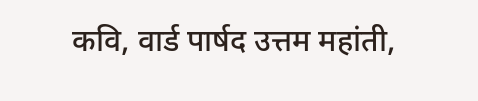कवि, वार्ड पार्षद उत्तम महांती,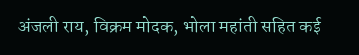अंजली राय, विक्रम मोदक, भोला महांती सहित कई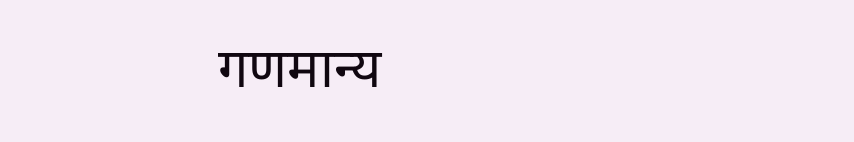गणमान्य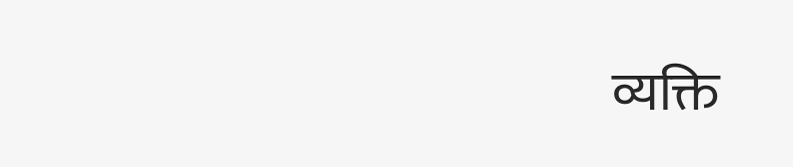व्यक्ति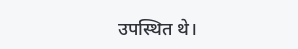उपस्थित थे।